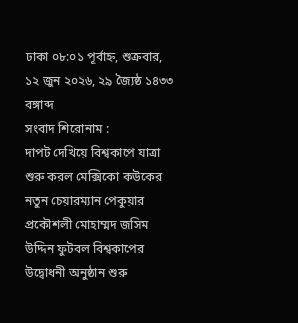ঢাকা ০৮:০১ পূর্বাহ্ন, শুক্রবার, ১২ জুন ২০২৬, ২৯ জ্যৈষ্ঠ ১৪৩৩ বঙ্গাব্দ
সংবাদ শিরোনাম :
দাপট দেখিয়ে বিশ্বকাপে যাত্রা শুরু করল মেক্সিকো কউকের নতুন চেয়ারম্যান পেকুয়ার প্রকৌশলী মোহাম্মদ জসিম উদ্দিন ফুটবল বিশ্বকাপের উদ্বোধনী অনুষ্ঠান শুরু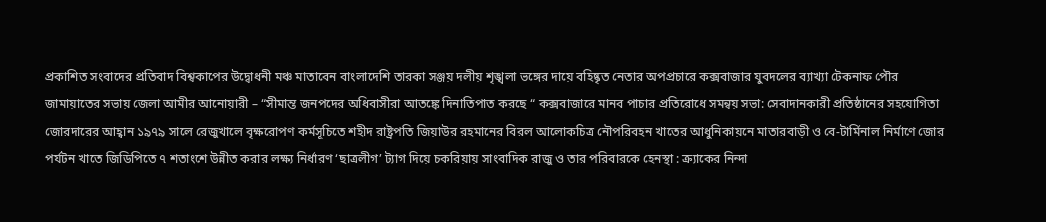প্রকাশিত সংবাদের প্রতিবাদ বিশ্বকাপের উদ্বোধনী মঞ্চ মাতাবেন বাংলাদেশি তারকা সঞ্জয় দলীয় শৃঙ্খলা ভঙ্গের দায়ে বহিষ্কৃত নেতার অপপ্রচারে কক্সবাজার যুবদলের ব্যাখ্যা টেকনাফ পৌর জামায়াতের সভায় জেলা আমীর আনোয়ারী – “সীমান্ত জনপদের অধিবাসীরা আতঙ্কে দিনাতিপাত করছে “ কক্সবাজারে মানব পাচার প্রতিরোধে সমন্বয় সভা: সেবাদানকারী প্রতিষ্ঠানের সহযোগিতা জোরদারের আহ্বান ১৯৭৯ সালে রেজুখালে বৃক্ষরোপণ কর্মসূচিতে শহীদ রাষ্ট্রপতি জিয়াউর রহমানের বিরল আলোকচিত্র নৌপরিবহন খাতের আধুনিকায়নে মাতারবাড়ী ও বে-টার্মিনাল নির্মাণে জোর পর্যটন খাতে জিডিপিতে ৭ শতাংশে উন্নীত করার লক্ষ্য নির্ধারণ ‘ছাত্রলীগ’ ট্যাগ দিয়ে চকরিয়ায় সাংবাদিক রাজু ও তার পরিবারকে হেনস্থা : ক্র্যাকের নিন্দা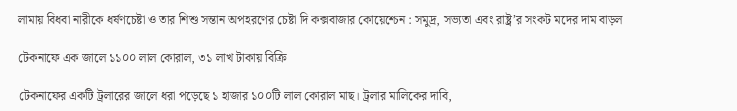লামায় বিধবা নারীকে ধর্ষণচেষ্টা ও তার শিশু সন্তান অপহরণের চেষ্টা দি কক্সবাজার কোয়েশ্চেন : সমুদ্র, সভ্যতা এবং রাষ্ট্র’র সংকট মদের দাম বাড়ল

টেকনাফে এক জালে ১১০০ লাল কোরাল, ৩১ লাখ টাকায় বিক্রি

টেকনাফের একটি ট্রলারের জালে ধরা পড়েছে ১ হাজার ১০০টি লাল কোরাল মাছ। ট্রলার মালিকের দাবি,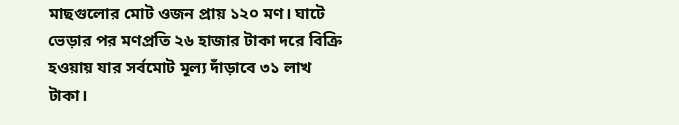মাছগুলোর মোট ওজন প্রায় ১২০ মণ। ঘাটে ভেড়ার পর মণপ্রতি ২৬ হাজার টাকা দরে বিক্রি হওয়ায় যার সর্বমোট মূল্য দাঁড়াবে ৩১ লাখ টাকা।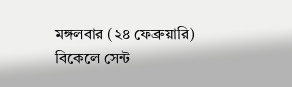মঙ্গলবার (২৪ ফেব্রুয়ারি) বিকেলে সেন্ট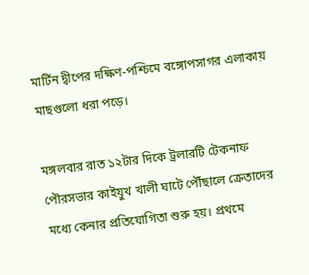মার্টিন দ্বীপের দক্ষিণ-পশ্চিমে বঙ্গোপসাগর এলাকায় মাছগুলো ধরা পড়ে।

মঙ্গলবার রাত ১২টার দিকে ট্রলারটি টেকনাফ পৌরসভার কাইয়ুখ খালী ঘাটে পৌঁছালে ক্রেতাদের মধ্যে কেনার প্রতিযোগিতা শুরু হয়। প্রথমে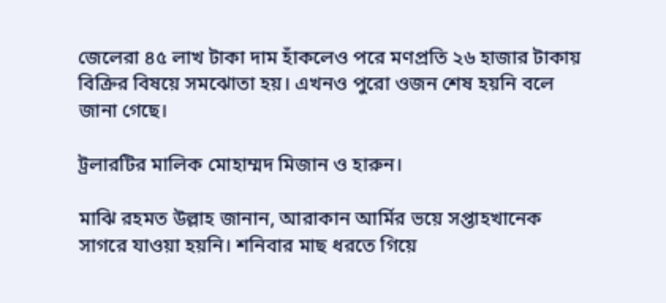জেলেরা ৪৫ লাখ টাকা দাম হাঁকলেও পরে মণপ্রতি ২৬ হাজার টাকায় বিক্রির বিষয়ে সমঝোতা হয়। এখনও পুরো ওজন শেষ হয়নি বলে জানা গেছে।

ট্রলারটির মালিক মোহাম্মদ মিজান ও হারুন।

মাঝি রহমত উল্লাহ জানান, আরাকান আর্মির ভয়ে সপ্তাহখানেক সাগরে যাওয়া হয়নি। শনিবার মাছ ধরতে গিয়ে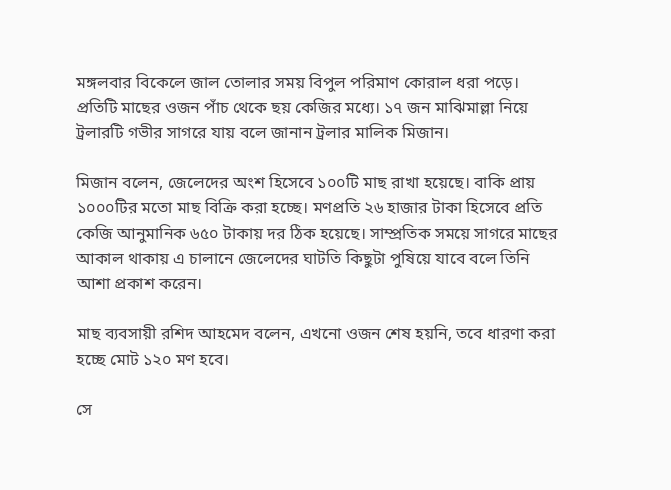মঙ্গলবার বিকেলে জাল তোলার সময় বিপুল পরিমাণ কোরাল ধরা পড়ে। প্রতিটি মাছের ওজন পাঁচ থেকে ছয় কেজির মধ্যে। ১৭ জন মাঝিমাল্লা নিয়ে ট্রলারটি গভীর সাগরে যায় বলে জানান ট্রলার মালিক মিজান।

মিজান বলেন, জেলেদের অংশ হিসেবে ১০০টি মাছ রাখা হয়েছে। বাকি প্রায় ১০০০টির মতো মাছ বিক্রি করা হচ্ছে। মণপ্রতি ২৬ হাজার টাকা হিসেবে প্রতি কেজি আনুমানিক ৬৫০ টাকায় দর ঠিক হয়েছে। সাম্প্রতিক সময়ে সাগরে মাছের আকাল থাকায় এ চালানে জেলেদের ঘাটতি কিছুটা পুষিয়ে যাবে বলে তিনি আশা প্রকাশ করেন।

মাছ ব্যবসায়ী রশিদ আহমেদ বলেন, এখনো ওজন শেষ হয়নি, তবে ধারণা করা হচ্ছে মোট ১২০ মণ হবে।

সে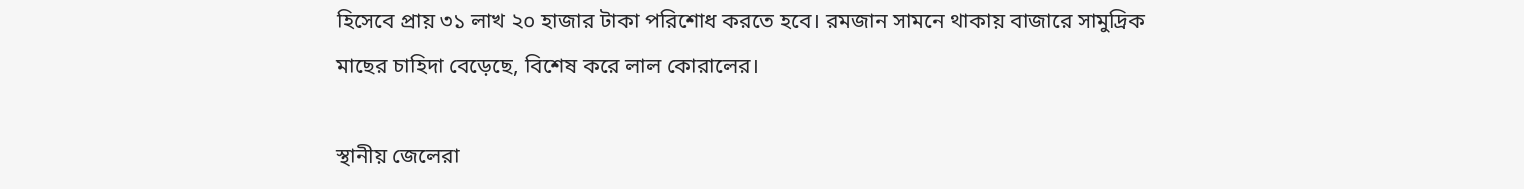হিসেবে প্রায় ৩১ লাখ ২০ হাজার টাকা পরিশোধ করতে হবে। রমজান সামনে থাকায় বাজারে সামুদ্রিক মাছের চাহিদা বেড়েছে, বিশেষ করে লাল কোরালের।

স্থানীয় জেলেরা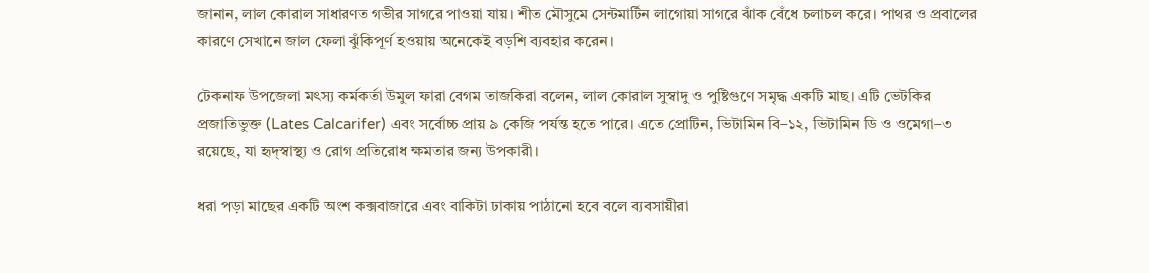জানান, লাল কোরাল সাধারণত গভীর সাগরে পাওয়া যায়। শীত মৌসুমে সেন্টমার্টিন লাগোয়া সাগরে ঝাঁক বেঁধে চলাচল করে। পাথর ও প্রবালের কারণে সেখানে জাল ফেলা ঝুঁকিপূর্ণ হওয়ায় অনেকেই বড়শি ব্যবহার করেন।

টেকনাফ উপজেলা মৎস্য কর্মকর্তা উমুল ফারা বেগম তাজকিরা বলেন, লাল কোরাল সুস্বাদু ও পুষ্টিগুণে সমৃদ্ধ একটি মাছ। এটি ভেটকির প্রজাতিভুক্ত (Lates Calcarifer) এবং সর্বোচ্চ প্রায় ৯ কেজি পর্যন্ত হতে পারে। এতে প্রোটিন, ভিটামিন বি–১২, ভিটামিন ডি ও ওমেগা–৩ রয়েছে, যা হৃদ্‌স্বাস্থ্য ও রোগ প্রতিরোধ ক্ষমতার জন্য উপকারী।

ধরা পড়া মাছের একটি অংশ কক্সবাজারে এবং বাকিটা ঢাকায় পাঠানো হবে বলে ব্যবসায়ীরা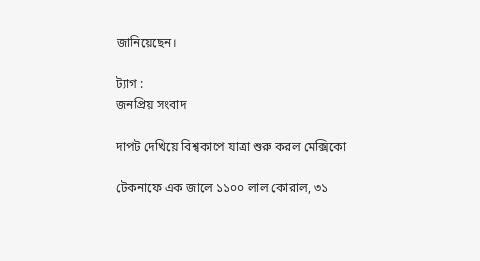জানিয়েছেন।

ট্যাগ :
জনপ্রিয় সংবাদ

দাপট দেখিয়ে বিশ্বকাপে যাত্রা শুরু করল মেক্সিকো

টেকনাফে এক জালে ১১০০ লাল কোরাল, ৩১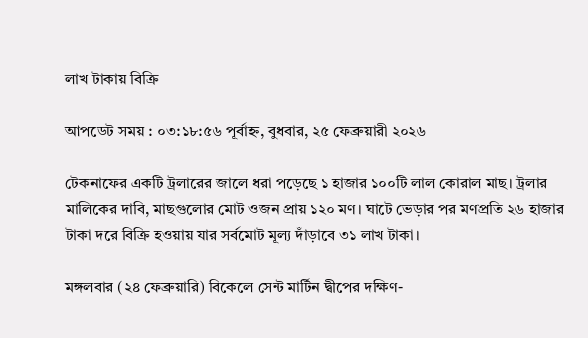লাখ টাকায় বিক্রি

আপডেট সময় : ০৩:১৮:৫৬ পূর্বাহ্ন, বুধবার, ২৫ ফেব্রুয়ারী ২০২৬

টেকনাফের একটি ট্রলারের জালে ধরা পড়েছে ১ হাজার ১০০টি লাল কোরাল মাছ। ট্রলার মালিকের দাবি, মাছগুলোর মোট ওজন প্রায় ১২০ মণ। ঘাটে ভেড়ার পর মণপ্রতি ২৬ হাজার টাকা দরে বিক্রি হওয়ায় যার সর্বমোট মূল্য দাঁড়াবে ৩১ লাখ টাকা।

মঙ্গলবার (২৪ ফেব্রুয়ারি) বিকেলে সেন্ট মার্টিন দ্বীপের দক্ষিণ-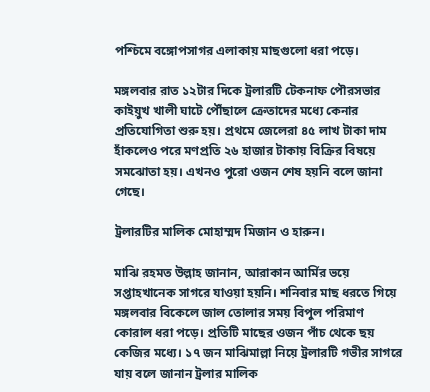পশ্চিমে বঙ্গোপসাগর এলাকায় মাছগুলো ধরা পড়ে।

মঙ্গলবার রাত ১২টার দিকে ট্রলারটি টেকনাফ পৌরসভার কাইয়ুখ খালী ঘাটে পৌঁছালে ক্রেতাদের মধ্যে কেনার প্রতিযোগিতা শুরু হয়। প্রথমে জেলেরা ৪৫ লাখ টাকা দাম হাঁকলেও পরে মণপ্রতি ২৬ হাজার টাকায় বিক্রির বিষয়ে সমঝোতা হয়। এখনও পুরো ওজন শেষ হয়নি বলে জানা গেছে।

ট্রলারটির মালিক মোহাম্মদ মিজান ও হারুন।

মাঝি রহমত উল্লাহ জানান, আরাকান আর্মির ভয়ে সপ্তাহখানেক সাগরে যাওয়া হয়নি। শনিবার মাছ ধরতে গিয়ে মঙ্গলবার বিকেলে জাল তোলার সময় বিপুল পরিমাণ কোরাল ধরা পড়ে। প্রতিটি মাছের ওজন পাঁচ থেকে ছয় কেজির মধ্যে। ১৭ জন মাঝিমাল্লা নিয়ে ট্রলারটি গভীর সাগরে যায় বলে জানান ট্রলার মালিক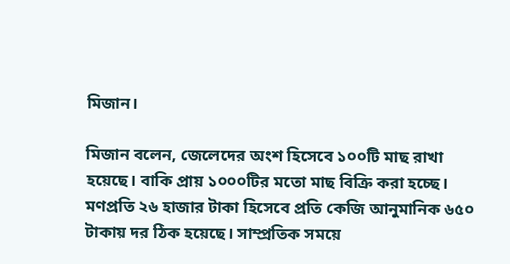মিজান।

মিজান বলেন, জেলেদের অংশ হিসেবে ১০০টি মাছ রাখা হয়েছে। বাকি প্রায় ১০০০টির মতো মাছ বিক্রি করা হচ্ছে। মণপ্রতি ২৬ হাজার টাকা হিসেবে প্রতি কেজি আনুমানিক ৬৫০ টাকায় দর ঠিক হয়েছে। সাম্প্রতিক সময়ে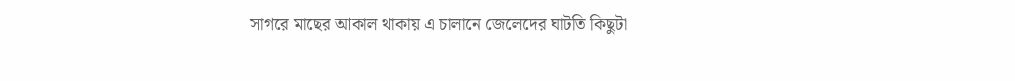সাগরে মাছের আকাল থাকায় এ চালানে জেলেদের ঘাটতি কিছুটা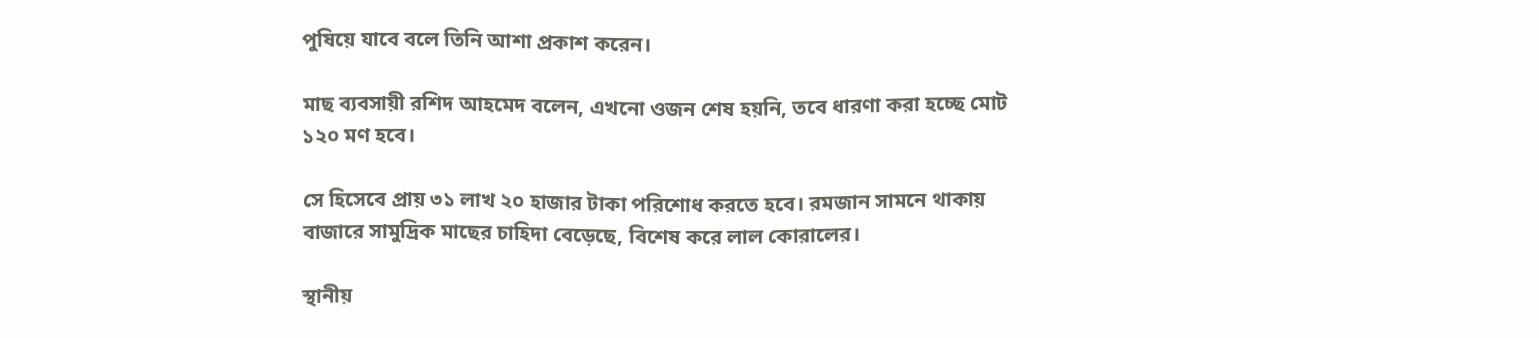পুষিয়ে যাবে বলে তিনি আশা প্রকাশ করেন।

মাছ ব্যবসায়ী রশিদ আহমেদ বলেন, এখনো ওজন শেষ হয়নি, তবে ধারণা করা হচ্ছে মোট ১২০ মণ হবে।

সে হিসেবে প্রায় ৩১ লাখ ২০ হাজার টাকা পরিশোধ করতে হবে। রমজান সামনে থাকায় বাজারে সামুদ্রিক মাছের চাহিদা বেড়েছে, বিশেষ করে লাল কোরালের।

স্থানীয়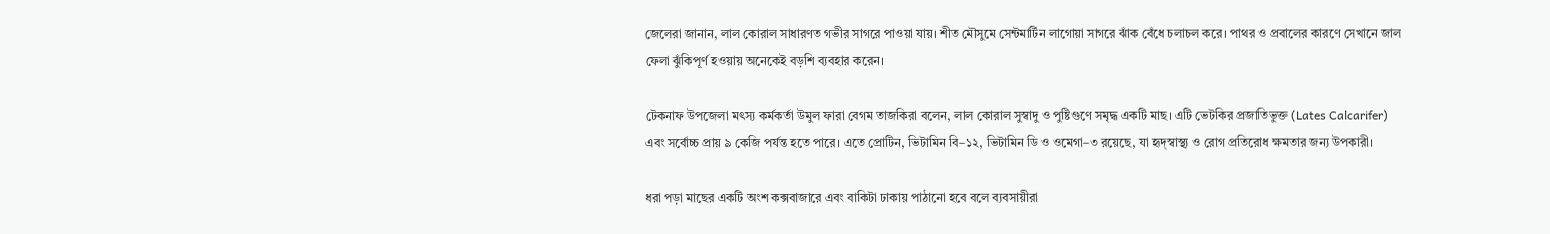জেলেরা জানান, লাল কোরাল সাধারণত গভীর সাগরে পাওয়া যায়। শীত মৌসুমে সেন্টমার্টিন লাগোয়া সাগরে ঝাঁক বেঁধে চলাচল করে। পাথর ও প্রবালের কারণে সেখানে জাল ফেলা ঝুঁকিপূর্ণ হওয়ায় অনেকেই বড়শি ব্যবহার করেন।

টেকনাফ উপজেলা মৎস্য কর্মকর্তা উমুল ফারা বেগম তাজকিরা বলেন, লাল কোরাল সুস্বাদু ও পুষ্টিগুণে সমৃদ্ধ একটি মাছ। এটি ভেটকির প্রজাতিভুক্ত (Lates Calcarifer) এবং সর্বোচ্চ প্রায় ৯ কেজি পর্যন্ত হতে পারে। এতে প্রোটিন, ভিটামিন বি–১২, ভিটামিন ডি ও ওমেগা–৩ রয়েছে, যা হৃদ্‌স্বাস্থ্য ও রোগ প্রতিরোধ ক্ষমতার জন্য উপকারী।

ধরা পড়া মাছের একটি অংশ কক্সবাজারে এবং বাকিটা ঢাকায় পাঠানো হবে বলে ব্যবসায়ীরা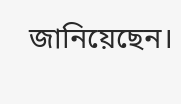জানিয়েছেন।